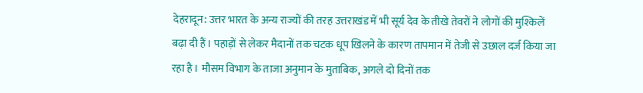देहरादून: उत्तर भारत के अन्य राज्यों की तरह उत्तराखंड में भी सूर्य देव के तीखे तेवरों ने लोगों की मुश्किलें बढ़ा दी हैं। पहाड़ों से लेकर मैदानों तक चटक धूप खिलने के कारण तापमान में तेजी से उछाल दर्ज किया जा रहा है। मौसम विभाग के ताजा अनुमान के मुताबिक, अगले दो दिनों तक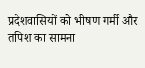प्रदेशवासियों को भीषण गर्मी और तपिश का सामना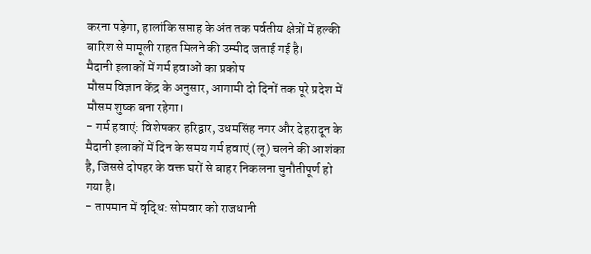करना पड़ेगा, हालांकि सप्ताह के अंत तक पर्वतीय क्षेत्रों में हल्की बारिश से मामूली राहत मिलने की उम्मीद जताई गई है।
मैदानी इलाकों में गर्म हवाओं का प्रकोप
मौसम विज्ञान केंद्र के अनुसार, आगामी दो दिनों तक पूरे प्रदेश में मौसम शुष्क बना रहेगा।
- गर्म हवाएं: विशेषकर हरिद्वार, उधमसिंह नगर और देहरादून के मैदानी इलाकों में दिन के समय गर्म हवाएं (लू) चलने की आशंका है, जिससे दोपहर के वक्त घरों से बाहर निकलना चुनौतीपूर्ण हो गया है।
- तापमान में वृद्धि: सोमवार को राजधानी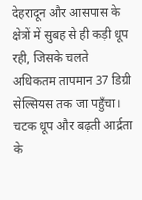देहरादून और आसपास के क्षेत्रों में सुबह से ही कड़ी धूप रही, जिसके चलते अधिकतम तापमान 37 डिग्री सेल्सियस तक जा पहुँचा। चटक धूप और बढ़ती आर्द्रता के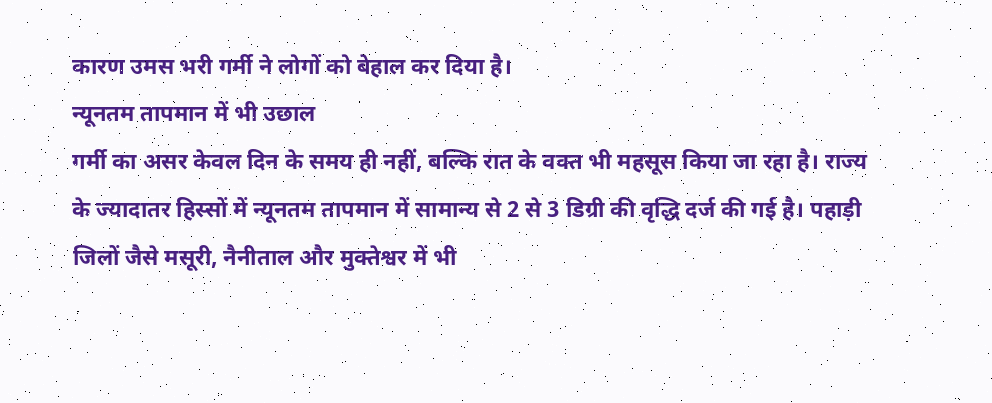कारण उमस भरी गर्मी ने लोगों को बेहाल कर दिया है।
न्यूनतम तापमान में भी उछाल
गर्मी का असर केवल दिन के समय ही नहीं, बल्कि रात के वक्त भी महसूस किया जा रहा है। राज्य के ज्यादातर हिस्सों में न्यूनतम तापमान में सामान्य से 2 से 3 डिग्री की वृद्धि दर्ज की गई है। पहाड़ी जिलों जैसे मसूरी, नैनीताल और मुक्तेश्वर में भी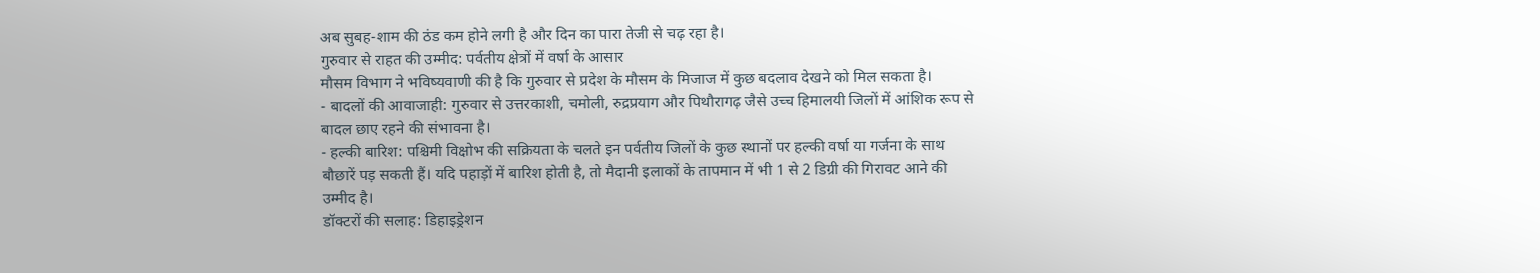अब सुबह-शाम की ठंड कम होने लगी है और दिन का पारा तेजी से चढ़ रहा है।
गुरुवार से राहत की उम्मीद: पर्वतीय क्षेत्रों में वर्षा के आसार
मौसम विभाग ने भविष्यवाणी की है कि गुरुवार से प्रदेश के मौसम के मिजाज में कुछ बदलाव देखने को मिल सकता है।
- बादलों की आवाजाही: गुरुवार से उत्तरकाशी, चमोली, रुद्रप्रयाग और पिथौरागढ़ जैसे उच्च हिमालयी जिलों में आंशिक रूप से बादल छाए रहने की संभावना है।
- हल्की बारिश: पश्चिमी विक्षोभ की सक्रियता के चलते इन पर्वतीय जिलों के कुछ स्थानों पर हल्की वर्षा या गर्जना के साथ बौछारें पड़ सकती हैं। यदि पहाड़ों में बारिश होती है, तो मैदानी इलाकों के तापमान में भी 1 से 2 डिग्री की गिरावट आने की उम्मीद है।
डॉक्टरों की सलाह: डिहाइड्रेशन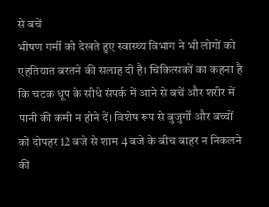से बचें
भीषण गर्मी को देखते हुए स्वास्थ्य विभाग ने भी लोगों को एहतियात बरतने की सलाह दी है। चिकित्सकों का कहना है कि चटक धूप के सीधे संपर्क में आने से बचें और शरीर में पानी की कमी न होने दें। विशेष रूप से बुजुर्गों और बच्चों को दोपहर 12 बजे से शाम 4 बजे के बीच बाहर न निकलने की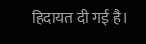हिदायत दी गई है।